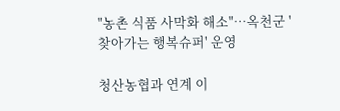"농촌 식품 사막화 해소"…옥천군 '찾아가는 행복슈퍼' 운영

청산농협과 연계 이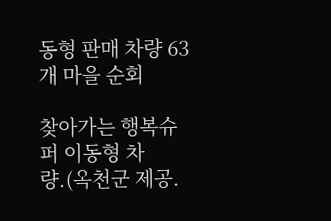동형 판매 차량 63개 마을 순회

찾아가는 행복슈퍼 이동형 차량.(옥천군 제공.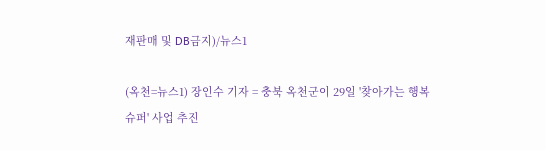재판매 및 DB금지)/뉴스1

(옥천=뉴스1) 장인수 기자 = 충북 옥천군이 29일 '찾아가는 행복슈퍼' 사업 추진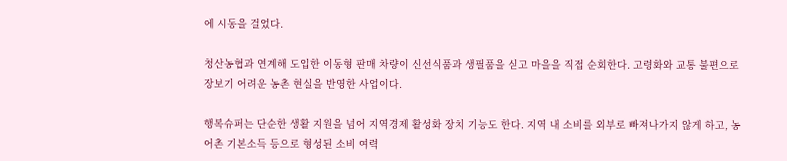에 시동을 걸었다.

청산농협과 연계해 도입한 이동형 판매 차량이 신선식품과 생필품을 싣고 마을을 직접 순회한다. 고령화와 교통 불편으로 장보기 어려운 농촌 현실을 반영한 사업이다.

행복슈퍼는 단순한 생활 지원을 넘어 지역경제 활성화 장치 기능도 한다. 지역 내 소비를 외부로 빠져나가지 않게 하고, 농어촌 기본소득 등으로 형성된 소비 여력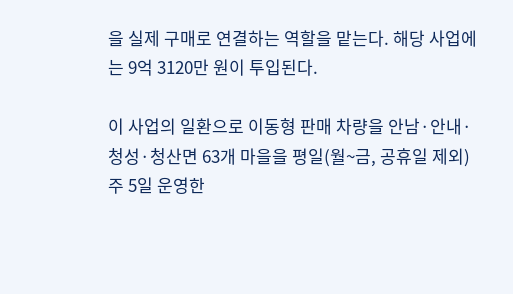을 실제 구매로 연결하는 역할을 맡는다. 해당 사업에는 9억 3120만 원이 투입된다.

이 사업의 일환으로 이동형 판매 차량을 안남·안내·청성·청산면 63개 마을을 평일(월~금, 공휴일 제외) 주 5일 운영한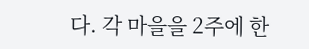다. 각 마을을 2주에 한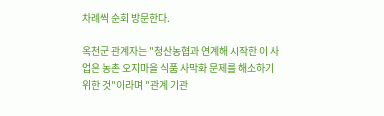차례씩 순회 방문한다.

옥천군 관계자는 "청산농협과 연계해 시작한 이 사업은 농촌 오지마을 식품 사막화 문제를 해소하기 위한 것"이라며 "관계 기관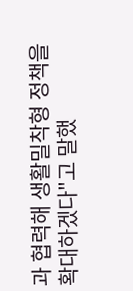과 협력해 생활밀착형 정책을 확대하겠다"고 말했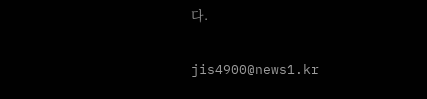다.

jis4900@news1.kr